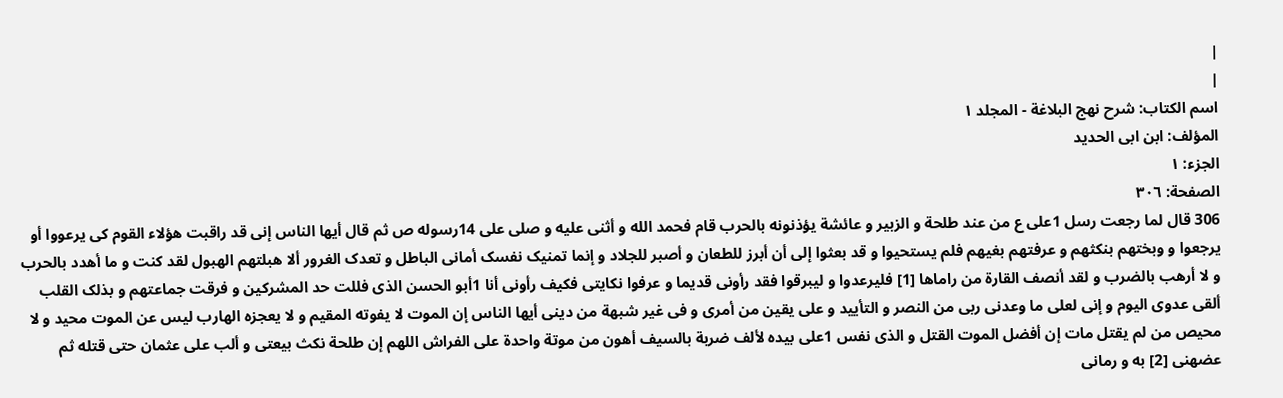|
|
اسم الکتاب: شرح نهج البلاغة - المجلد ۱
المؤلف: ابن ابی الحدید
الجزء: ۱
الصفحة: ٣٠٦
306 قال لما رجعت رسل 1علی ع من عند طلحة و الزبیر و عائشة یؤذنونه بالحرب قام فحمد الله و أثنى علیه و صلى على 14رسوله ص ثم قال أیها الناس إنی قد راقبت هؤلاء القوم کی یرعووا أو یرجعوا و وبختهم بنکثهم و عرفتهم بغیهم فلم یستحیوا و قد بعثوا إلی أن أبرز للطعان و أصبر للجلاد و إنما تمنیک نفسک أمانی الباطل و تعدک الغرور ألا هبلتهم الهبول لقد کنت و ما أهدد بالحرب و لا أرهب بالضرب و لقد أنصف القارة من راماها [1] فلیرعدوا و لیبرقوا فقد رأونی قدیما و عرفوا نکایتی فکیف رأونی أنا 1أبو الحسن الذی فللت حد المشرکین و فرقت جماعتهم و بذلک القلب ألقى عدوی الیوم و إنی لعلى ما وعدنی ربی من النصر و التأیید و على یقین من أمری و فی غیر شبهة من دینی أیها الناس إن الموت لا یفوته المقیم و لا یعجزه الهارب لیس عن الموت محید و لا محیص من لم یقتل مات إن أفضل الموت القتل و الذی نفس 1علی بیده لألف ضربة بالسیف أهون من موتة واحدة على الفراش اللهم إن طلحة نکث بیعتی و ألب على عثمان حتى قتله ثم عضهنی [2] به و رمانی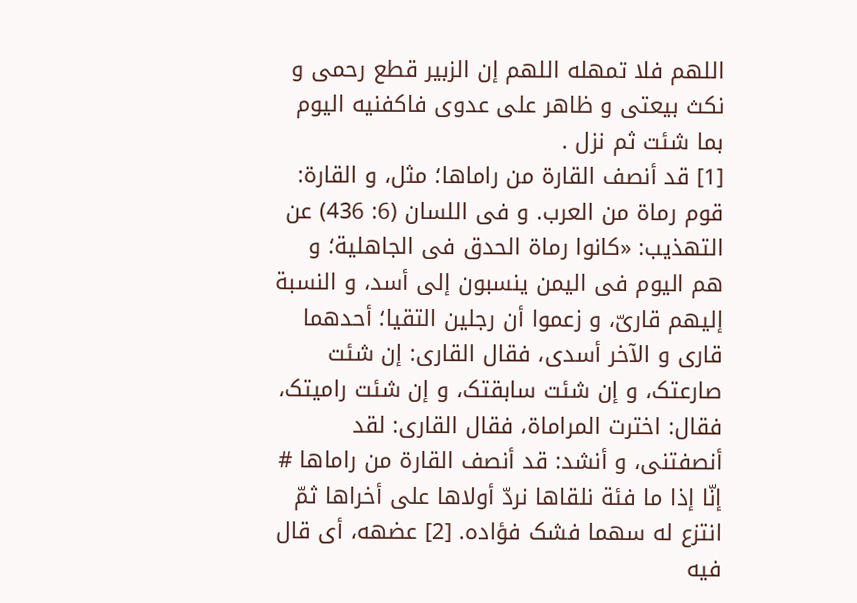اللهم فلا تمهله اللهم إن الزبیر قطع رحمی و نکث بیعتی و ظاهر على عدوی فاکفنیه الیوم بما شئت ثم نزل .
[1] قد أنصف القارة من راماها؛ مثل، و القارة: قوم رماة من العرب. و فی اللسان (6: 436) عن التهذیب: «کانوا رماة الحدق فی الجاهلیة؛ و هم الیوم فی الیمن ینسبون إلى أسد، و النسبة إلیهم قارىّ، و زعموا أن رجلین التقیا؛ أحدهما قارى و الآخر أسدى، فقال القارى: إن شئت صارعتک، و إن شئت سابقتک، و إن شئت رامیتک، فقال: اخترت المراماة، فقال القارى: لقد أنصفتنى، و أنشد: قد أنصف القارة من راماها # إنّا إذا ما فئة نلقاها نردّ أولاها على أخراها ثمّ انتزع له سهما فشک فؤاده. [2] عضهه، أی قال فیه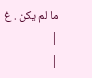ما لم یکن . غ |
|